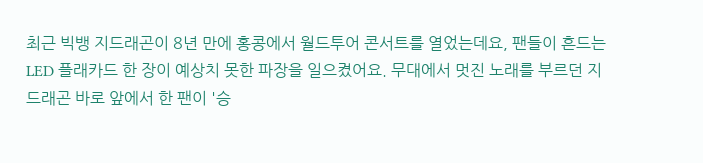최근 빅뱅 지드래곤이 8년 만에 홍콩에서 월드투어 콘서트를 열었는데요, 팬들이 흔드는 LED 플래카드 한 장이 예상치 못한 파장을 일으켰어요. 무대에서 멋진 노래를 부르던 지드래곤 바로 앞에서 한 팬이 '승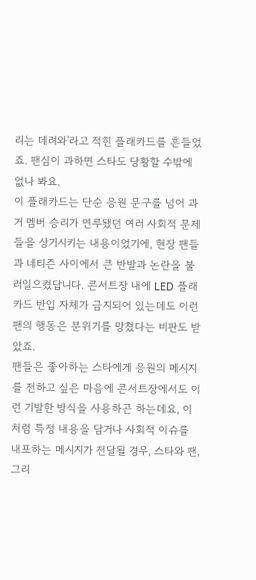리는 데려와'라고 적힌 플래카드를 흔들었죠. 팬심이 과하면 스타도 당황할 수밖에 없나 봐요.
이 플래카드는 단순 응원 문구를 넘어 과거 멤버 승리가 연루됐던 여러 사회적 문제들을 상기시키는 내용이었기에, 현장 팬들과 네티즌 사이에서 큰 반발과 논란을 불러일으켰답니다. 콘서트장 내에 LED 플래카드 반입 자체가 금지되어 있는데도 이런 팬의 행동은 분위기를 망쳤다는 비판도 받았죠.
팬들은 좋아하는 스타에게 응원의 메시지를 전하고 싶은 마음에 콘서트장에서도 이런 기발한 방식을 사용하곤 하는데요, 이처럼 특정 내용을 담거나 사회적 이슈를 내포하는 메시지가 전달될 경우, 스타와 팬, 그리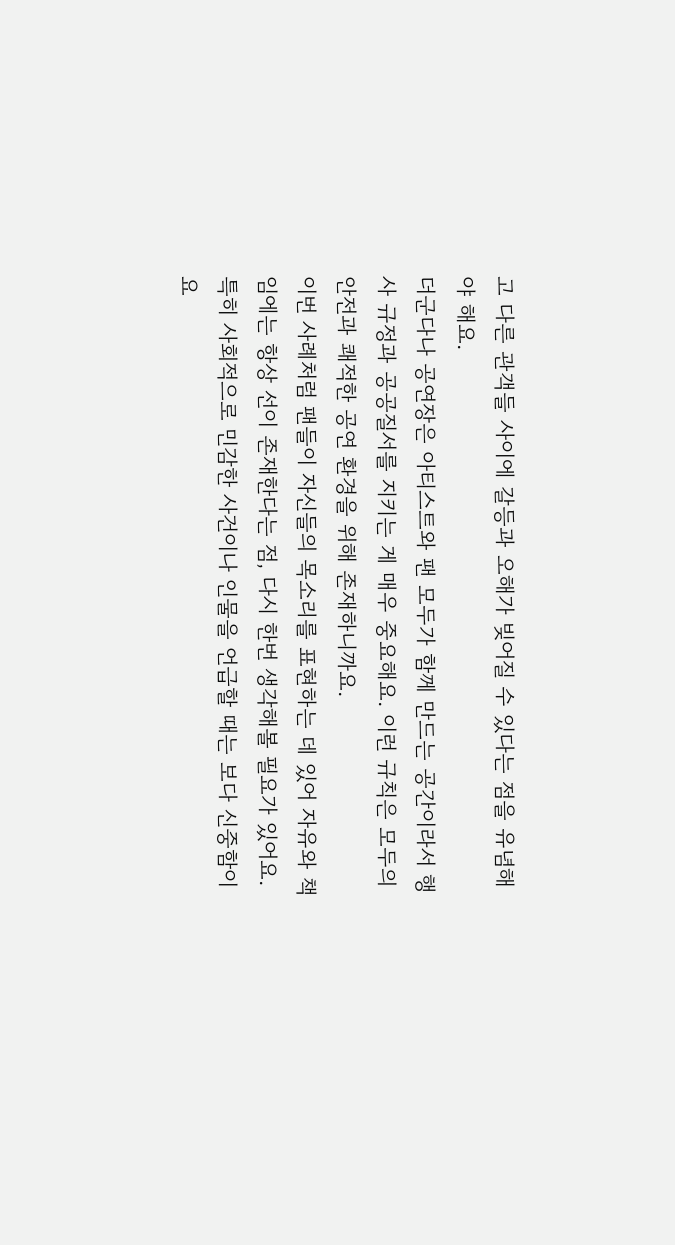고 다른 관객들 사이에 갈등과 오해가 빚어질 수 있다는 점을 유념해야 해요.
더군다나 공연장은 아티스트와 팬 모두가 함께 만드는 공간이라서 행사 규정과 공공질서를 지키는 게 매우 중요해요. 이런 규칙은 모두의 안전과 쾌적한 공연 환경을 위해 존재하니까요.
이번 사례처럼 팬들이 자신들의 목소리를 표현하는 데 있어 자유와 책임에는 항상 선이 존재한다는 점, 다시 한번 생각해볼 필요가 있어요. 특히 사회적으로 민감한 사건이나 인물을 언급할 때는 보다 신중함이 요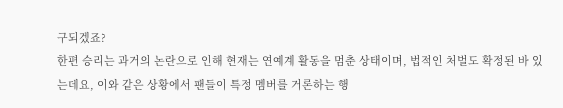구되겠죠?
한편 승리는 과거의 논란으로 인해 현재는 연예계 활동을 멈춘 상태이며, 법적인 처벌도 확정된 바 있는데요, 이와 같은 상황에서 팬들이 특정 멤버를 거론하는 행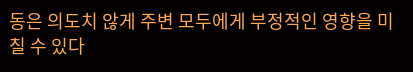동은 의도치 않게 주변 모두에게 부정적인 영향을 미칠 수 있다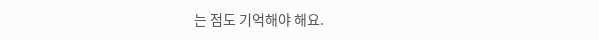는 점도 기억해야 해요.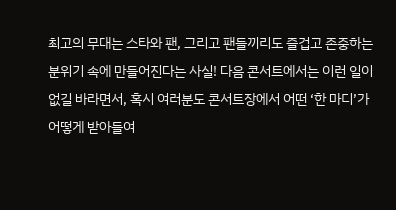최고의 무대는 스타와 팬, 그리고 팬들끼리도 즐겁고 존중하는 분위기 속에 만들어진다는 사실! 다음 콘서트에서는 이런 일이 없길 바라면서, 혹시 여러분도 콘서트장에서 어떤 ‘한 마디’가 어떻게 받아들여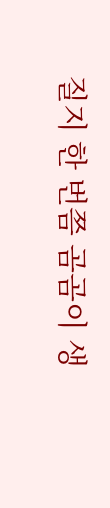질지 한 번쯤 곰곰이 생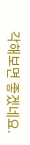각해보면 좋겠네요.